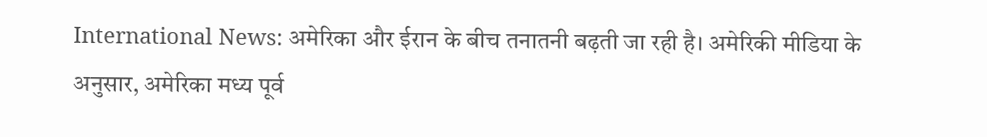International News: अमेरिका और ईरान के बीच तनातनी बढ़ती जा रही है। अमेरिकी मीडिया के अनुसार, अमेरिका मध्य पूर्व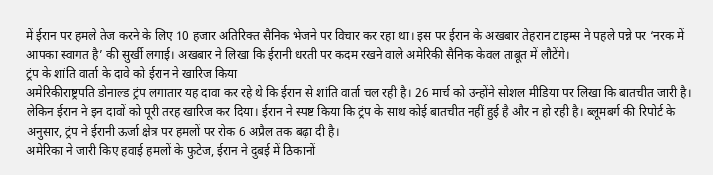में ईरान पर हमले तेज करने के लिए 10 हजार अतिरिक्त सैनिक भेजने पर विचार कर रहा था। इस पर ईरान के अखबार तेहरान टाइम्स ने पहले पन्ने पर ‘नरक में आपका स्वागत है’ की सुर्खी लगाई। अखबार ने लिखा कि ईरानी धरती पर कदम रखने वाले अमेरिकी सैनिक केवल ताबूत में लौटेंगे।
ट्रंप के शांति वार्ता के दावे को ईरान ने खारिज किया
अमेरिकीराष्ट्रपति डोनाल्ड ट्रंप लगातार यह दावा कर रहे थे कि ईरान से शांति वार्ता चल रही है। 26 मार्च को उन्होंने सोशल मीडिया पर लिखा कि बातचीत जारी है। लेकिन ईरान ने इन दावों को पूरी तरह खारिज कर दिया। ईरान ने स्पष्ट किया कि ट्रंप के साथ कोई बातचीत नहीं हुई है और न हो रही है। ब्लूमबर्ग की रिपोर्ट के अनुसार, ट्रंप ने ईरानी ऊर्जा क्षेत्र पर हमलों पर रोक 6 अप्रैल तक बढ़ा दी है।
अमेरिका ने जारी किए हवाई हमलों के फुटेज, ईरान ने दुबई में ठिकानों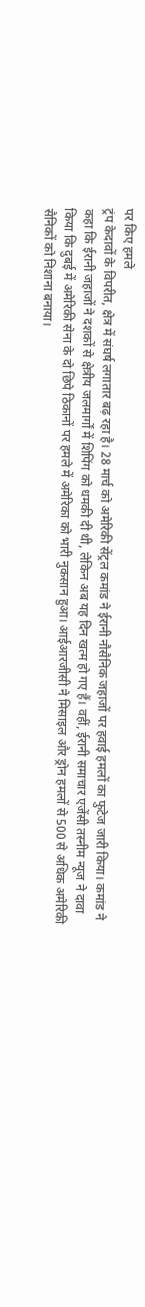पर किए हमले
ट्रंप केदावों के विपरीत, क्षेत्र में संघर्ष लगातार बढ़ रहा है। 28 मार्च को अमेरिकी सेंट्रल कमांड ने ईरानी नौसैनिक जहाजों पर हवाई हमलों का फुटेज जारी किया। कमांड ने कहा कि ईरानी जहाजों ने दशकों से क्षेत्रीय जलमार्गों में शिपिंग को धमकी दी थी, लेकिन अब यह दिन खत्म हो गए हैं। वहीं, ईरानी समाचार एजेंसी तस्नीम न्यूज ने दावा किया कि दुबई में अमेरिकी सेना के दो छिपे ठिकानों पर हमले में अमेरिका को भारी नुकसान हुआ। आईआरजीसी ने मिसाइल और ड्रोन हमलों से 500 से अधिक अमेरिकी सैनिकों को निशाना बनाया।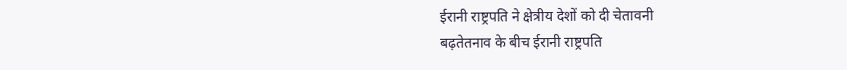ईरानी राष्ट्रपति ने क्षेत्रीय देशों को दी चेतावनी
बढ़तेतनाव के बीच ईरानी राष्ट्रपति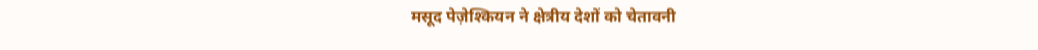मसूद पेज़ेश्कियन ने क्षेत्रीय देशों को चेतावनी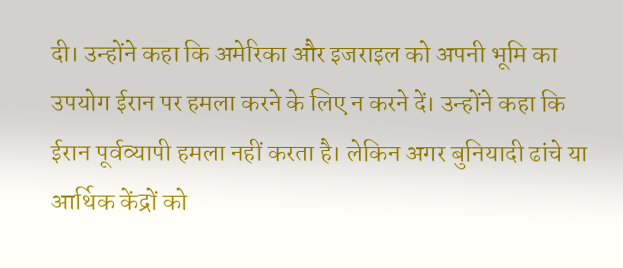दी। उन्होंने कहा कि अमेरिका और इजराइल को अपनी भूमि का उपयोग ईरान पर हमला करने के लिए न करने दें। उन्होंने कहा कि ईरान पूर्वव्यापी हमला नहीं करता है। लेकिन अगर बुनियादी ढांचे या आर्थिक केंद्रों को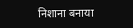निशाना बनाया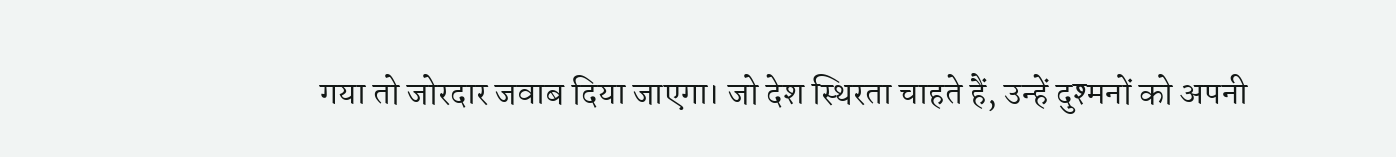गया तो जोरदार जवाब दिया जाएगा। जो देश स्थिरता चाहते हैं, उन्हें दुश्मनों को अपनी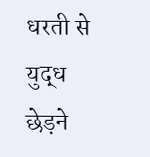धरती से युद्ध छेड़ने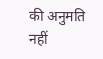की अनुमति नहीं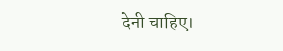देनी चाहिए।